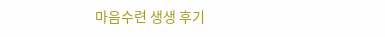마음수련 생생 후기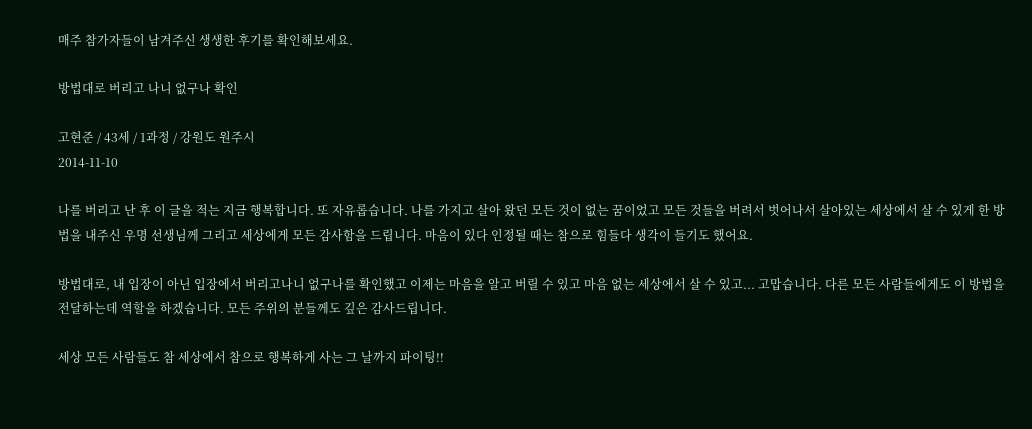매주 참가자들이 남겨주신 생생한 후기를 확인해보세요.

방법대로 버리고 나니 없구나 확인

고현준 / 43세 / 1과정 / 강원도 원주시
2014-11-10

나를 버리고 난 후 이 글을 적는 지금 행복합니다. 또 자유롭습니다. 나를 가지고 살아 왔던 모든 것이 없는 꿈이었고 모든 것들을 버려서 벗어나서 살아있는 세상에서 살 수 있게 한 방법을 내주신 우명 선생님께 그리고 세상에게 모든 감사함을 드립니다. 마음이 있다 인정될 때는 참으로 힘들다 생각이 들기도 했어요.

방법대로, 내 입장이 아닌 입장에서 버리고나니 없구나를 확인했고 이제는 마음을 알고 버릴 수 있고 마음 없는 세상에서 살 수 있고... 고맙습니다. 다른 모든 사람들에게도 이 방법을 전달하는데 역할을 하겠습니다. 모든 주위의 분들께도 깊은 감사드립니다.

세상 모든 사람들도 참 세상에서 참으로 행복하게 사는 그 날까지 파이팅!!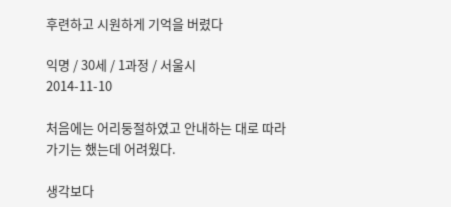후련하고 시원하게 기억을 버렸다

익명 / 30세 / 1과정 / 서울시
2014-11-10

처음에는 어리둥절하였고 안내하는 대로 따라가기는 했는데 어려웠다.

생각보다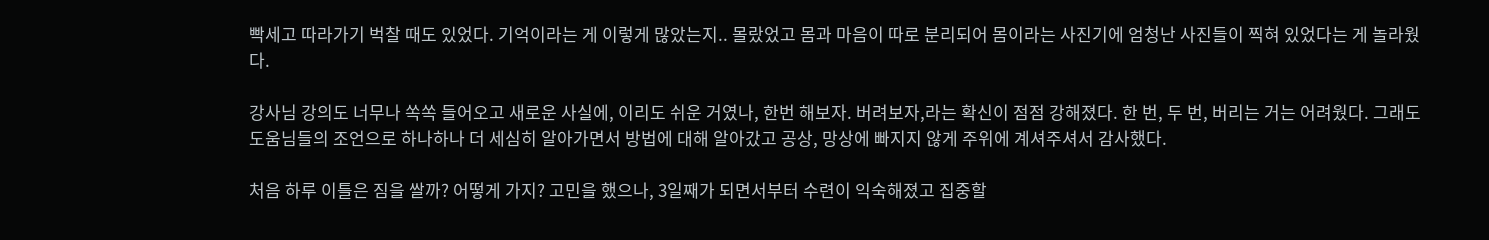빡세고 따라가기 벅찰 때도 있었다. 기억이라는 게 이렇게 많았는지.. 몰랐었고 몸과 마음이 따로 분리되어 몸이라는 사진기에 엄청난 사진들이 찍혀 있었다는 게 놀라웠다.

강사님 강의도 너무나 쏙쏙 들어오고 새로운 사실에, 이리도 쉬운 거였나, 한번 해보자. 버려보자,라는 확신이 점점 강해졌다. 한 번, 두 번, 버리는 거는 어려웠다. 그래도 도움님들의 조언으로 하나하나 더 세심히 알아가면서 방법에 대해 알아갔고 공상, 망상에 빠지지 않게 주위에 계셔주셔서 감사했다.

처음 하루 이틀은 짐을 쌀까? 어떻게 가지? 고민을 했으나, 3일째가 되면서부터 수련이 익숙해졌고 집중할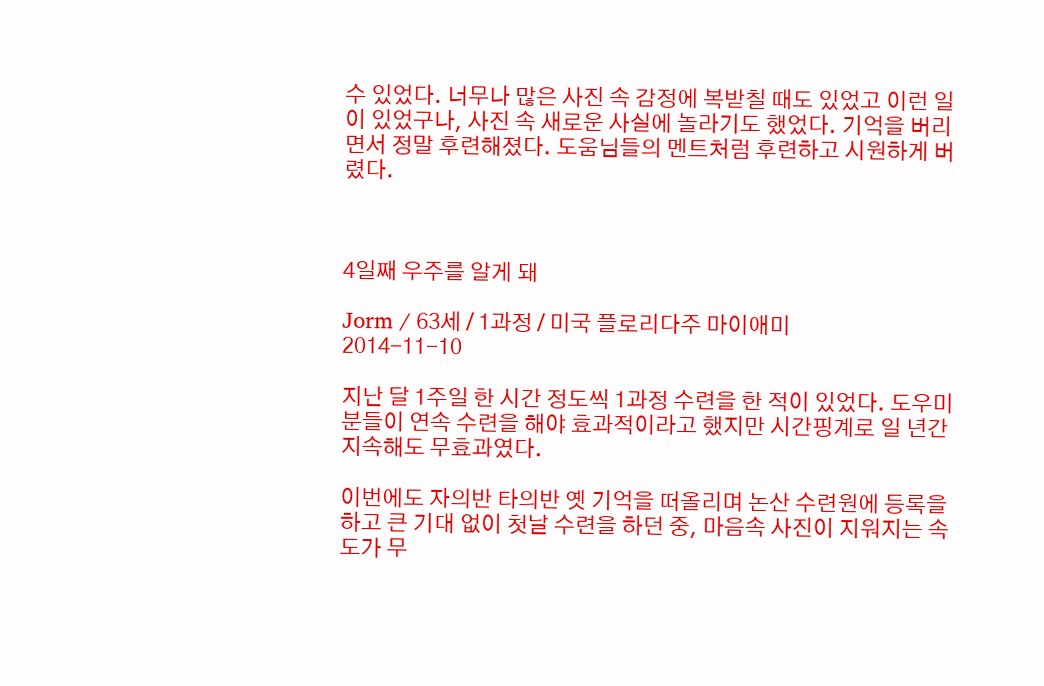수 있었다. 너무나 많은 사진 속 감정에 복받칠 때도 있었고 이런 일이 있었구나, 사진 속 새로운 사실에 놀라기도 했었다. 기억을 버리면서 정말 후련해졌다. 도움님들의 멘트처럼 후련하고 시원하게 버렸다.



4일째 우주를 알게 돼

Jorm / 63세 / 1과정 / 미국 플로리다주 마이애미
2014-11-10

지난 달 1주일 한 시간 정도씩 1과정 수련을 한 적이 있었다. 도우미 분들이 연속 수련을 해야 효과적이라고 했지만 시간핑계로 일 년간 지속해도 무효과였다.

이번에도 자의반 타의반 옛 기억을 떠올리며 논산 수련원에 등록을 하고 큰 기대 없이 첫날 수련을 하던 중, 마음속 사진이 지워지는 속도가 무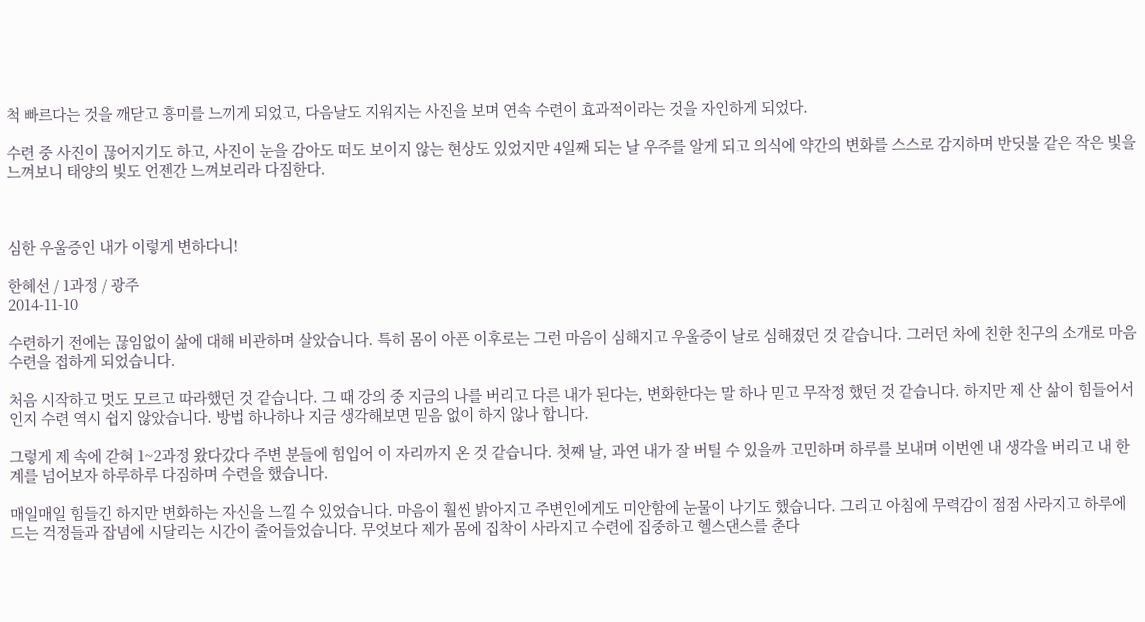척 빠르다는 것을 깨닫고 흥미를 느끼게 되었고, 다음날도 지워지는 사진을 보며 연속 수련이 효과적이라는 것을 자인하게 되었다.

수련 중 사진이 끊어지기도 하고, 사진이 눈을 감아도 떠도 보이지 않는 현상도 있었지만 4일째 되는 날 우주를 알게 되고 의식에 약간의 변화를 스스로 감지하며 반딧불 같은 작은 빛을 느껴보니 태양의 빛도 언젠간 느껴보리라 다짐한다.



심한 우울증인 내가 이렇게 변하다니!

한혜선 / 1과정 / 광주
2014-11-10

수련하기 전에는 끊임없이 삶에 대해 비관하며 살았습니다. 특히 몸이 아픈 이후로는 그런 마음이 심해지고 우울증이 날로 심해졌던 것 같습니다. 그러던 차에 친한 친구의 소개로 마음수련을 접하게 되었습니다.

처음 시작하고 멋도 모르고 따라했던 것 같습니다. 그 때 강의 중 지금의 나를 버리고 다른 내가 된다는, 변화한다는 말 하나 믿고 무작정 했던 것 같습니다. 하지만 제 산 삶이 힘들어서인지 수련 역시 쉽지 않았습니다. 방법 하나하나 지금 생각해보면 믿음 없이 하지 않나 합니다.

그렇게 제 속에 갇혀 1~2과정 왔다갔다 주변 분들에 힘입어 이 자리까지 온 것 같습니다. 첫째 날, 과연 내가 잘 버틸 수 있을까 고민하며 하루를 보내며 이번엔 내 생각을 버리고 내 한계를 넘어보자 하루하루 다짐하며 수련을 했습니다.

매일매일 힘들긴 하지만 변화하는 자신을 느낄 수 있었습니다. 마음이 훨씬 밝아지고 주변인에게도 미안함에 눈물이 나기도 했습니다. 그리고 아침에 무력감이 점점 사라지고 하루에 드는 걱정들과 잡념에 시달리는 시간이 줄어들었습니다. 무엇보다 제가 몸에 집착이 사라지고 수련에 집중하고 헬스댄스를 춘다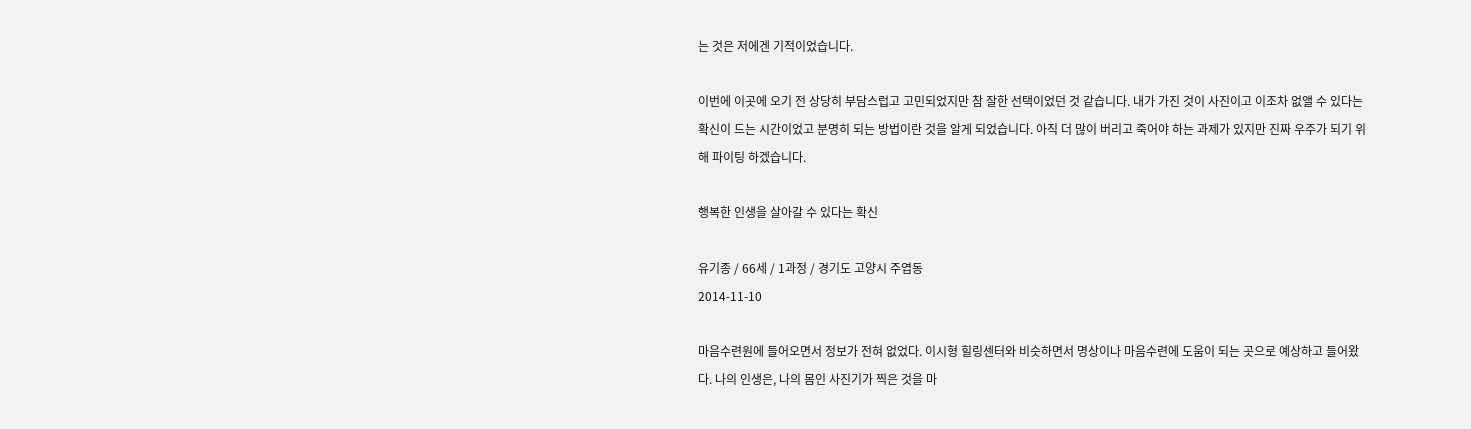는 것은 저에겐 기적이었습니다.

이번에 이곳에 오기 전 상당히 부담스럽고 고민되었지만 참 잘한 선택이었던 것 같습니다. 내가 가진 것이 사진이고 이조차 없앨 수 있다는 확신이 드는 시간이었고 분명히 되는 방법이란 것을 알게 되었습니다. 아직 더 많이 버리고 죽어야 하는 과제가 있지만 진짜 우주가 되기 위해 파이팅 하겠습니다.

행복한 인생을 살아갈 수 있다는 확신

유기종 / 66세 / 1과정 / 경기도 고양시 주엽동
2014-11-10

마음수련원에 들어오면서 정보가 전혀 없었다. 이시형 힐링센터와 비슷하면서 명상이나 마음수련에 도움이 되는 곳으로 예상하고 들어왔다. 나의 인생은, 나의 몸인 사진기가 찍은 것을 마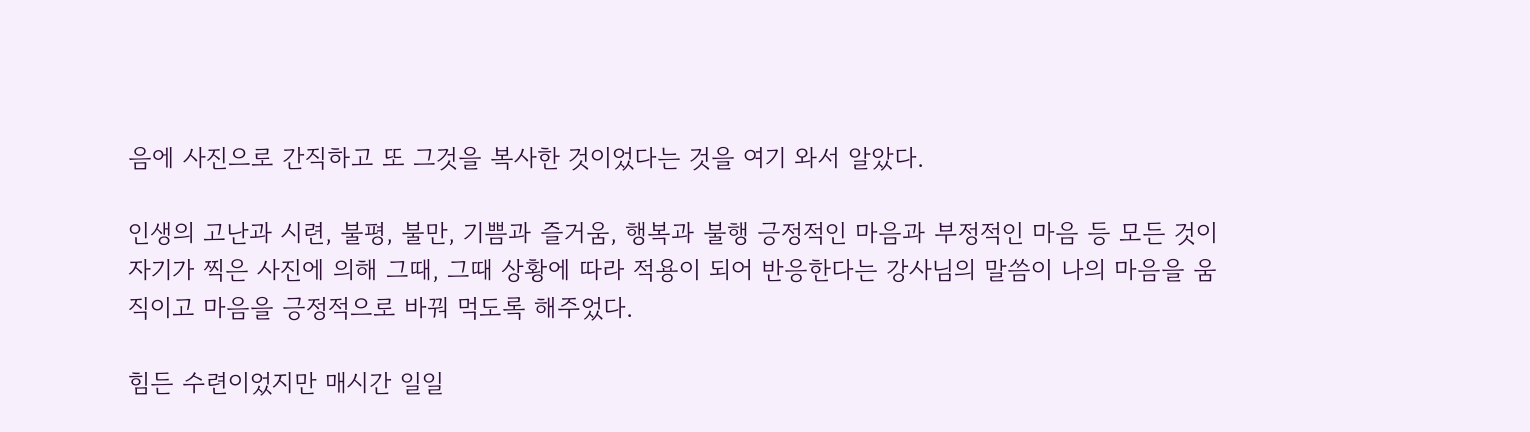음에 사진으로 간직하고 또 그것을 복사한 것이었다는 것을 여기 와서 알았다.

인생의 고난과 시련, 불평, 불만, 기쁨과 즐거움, 행복과 불행 긍정적인 마음과 부정적인 마음 등 모든 것이 자기가 찍은 사진에 의해 그때, 그때 상황에 따라 적용이 되어 반응한다는 강사님의 말씀이 나의 마음을 움직이고 마음을 긍정적으로 바꿔 먹도록 해주었다.

힘든 수련이었지만 매시간 일일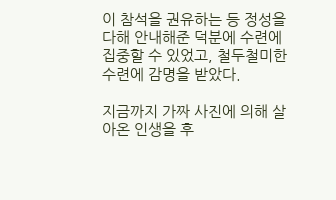이 참석을 권유하는 등 정성을 다해 안내해준 덕분에 수련에 집중할 수 있었고, 철두철미한 수련에 감명을 받았다.

지금까지 가짜 사진에 의해 살아온 인생을 후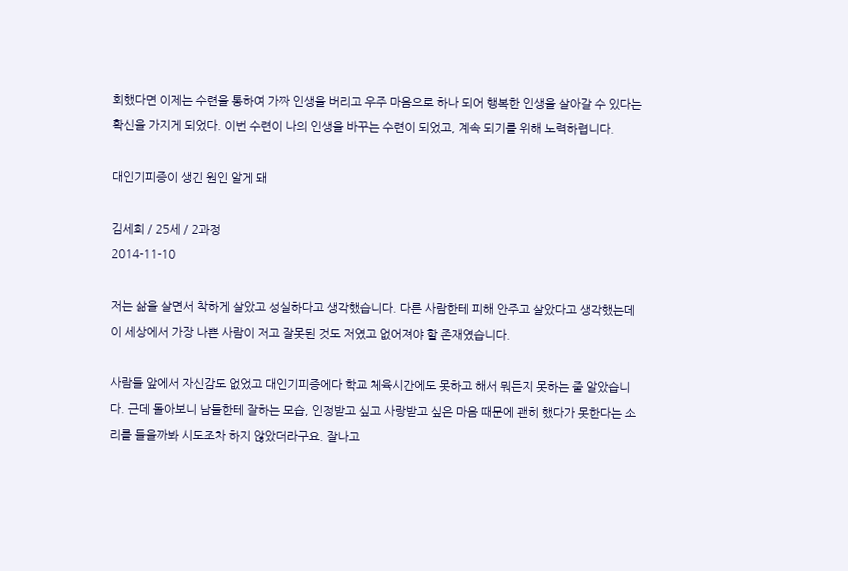회했다면 이제는 수련을 통하여 가짜 인생을 버리고 우주 마음으로 하나 되어 행복한 인생을 살아갈 수 있다는 확신을 가지게 되었다. 이번 수련이 나의 인생을 바꾸는 수련이 되었고, 계속 되기를 위해 노력하렵니다.

대인기피증이 생긴 원인 알게 돼

김세희 / 25세 / 2과정
2014-11-10

저는 삶을 살면서 착하게 살았고 성실하다고 생각했습니다. 다른 사람한테 피해 안주고 살았다고 생각했는데 이 세상에서 가장 나쁜 사람이 저고 잘못된 것도 저였고 없어져야 할 존재였습니다.

사람들 앞에서 자신감도 없었고 대인기피증에다 학교 체육시간에도 못하고 해서 뭐든지 못하는 줄 알았습니다. 근데 돌아보니 남들한테 잘하는 모습, 인정받고 싶고 사랑받고 싶은 마음 때문에 괜히 했다가 못한다는 소리를 들을까봐 시도조차 하지 않았더라구요. 잘나고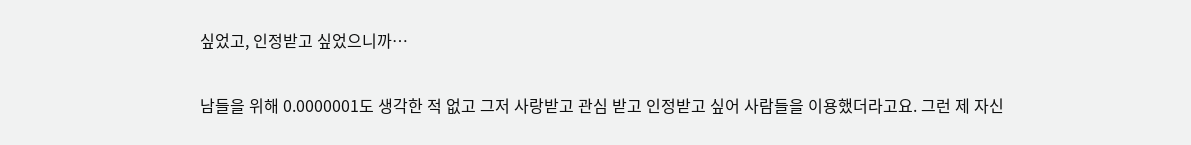싶었고, 인정받고 싶었으니까…

남들을 위해 0.0000001도 생각한 적 없고 그저 사랑받고 관심 받고 인정받고 싶어 사람들을 이용했더라고요. 그런 제 자신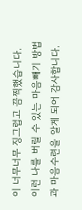이 너무너무 징그럽고 끔찍했습니다. 이런 나를 버릴 수 있는 마음빼기 방법과 마음수련을 알게 되어 감사합니다.